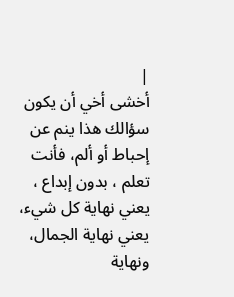|
أخشى أخي أن يكون سؤالك هذا ينم عن إحباط أو ألم، فأنت تعلم ، بدون إبداع ، يعني نهاية كل شيء، يعني نهاية الجمال، ونهاية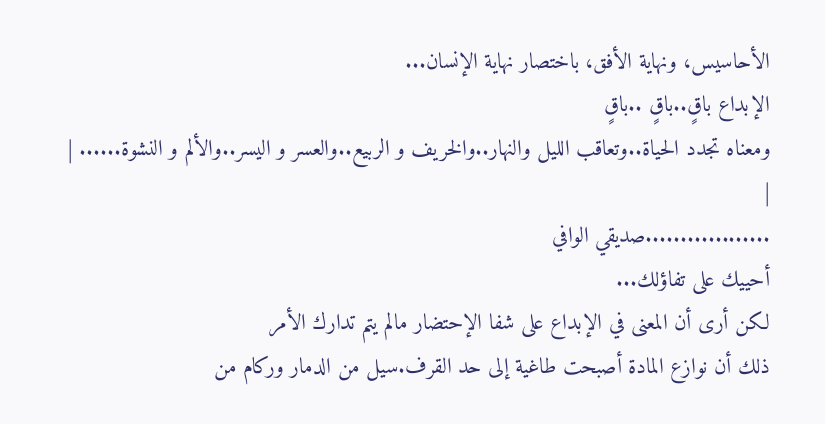الأحاسيس، ونهاية الأفق، باختصار نهاية الإنسان...
الإبداع باقٍ..باقٍ ..باقٍ
ومعناه تجدد الحياة..وتعاقب الليل والنهار..والخريف و الربيع..والعسر و اليسر..والألم و النشوة...... |
|
..................صديقي الوافي
أحييك على تفاؤلك...
لكن أرى أن المعنى في الإبداع على شفا الإحتضار مالم يتم تدارك الأمر
ذلك أن نوازع المادة أصبحت طاغية إلى حد القرف.سيل من الدمار وركام من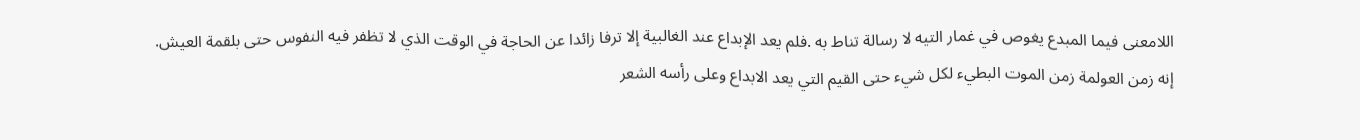اللامعنى فيما المبدع يغوص في غمار التيه لا رسالة تناط به .فلم يعد الإبداع عند الغالبية إلا ترفا زائدا عن الحاجة في الوقت الذي لا تظفر فيه النفوس حتى بلقمة العيش.
إنه زمن العولمة زمن الموت البطيء لكل شيء حتى القيم التي يعد الابداع وعلى رأسه الشعر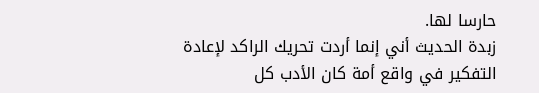حارسا لها.
زبدة الحديث أني إنما أردت تحريك الراكد لإعادة التفكير في واقع أمة كان الأدب كل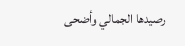رصيدها الجمالي وأضحى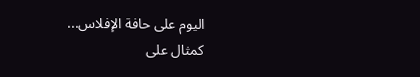اليوم على حافة الإفلاس...
كمثال على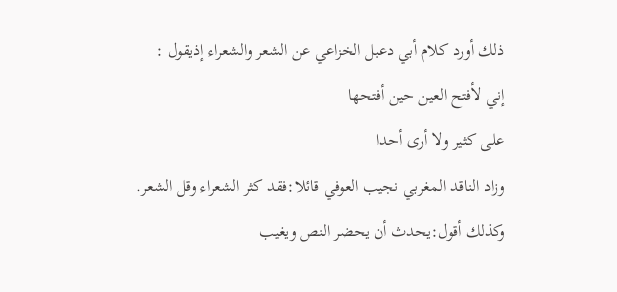ذلك أورد كلام أبي دعبل الخزاعي عن الشعر والشعراء إذيقول :
إني لأفتح العين حين أفتحها
على كثير ولا أرى أحدا
وزاد الناقد المغربي نجيب العوفي قائلا:فقد كثر الشعراء وقل الشعر.
وكذلك أقول:يحدث أن يحضر النص ويغيب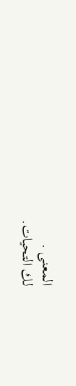المعنى .
لك التحيات.